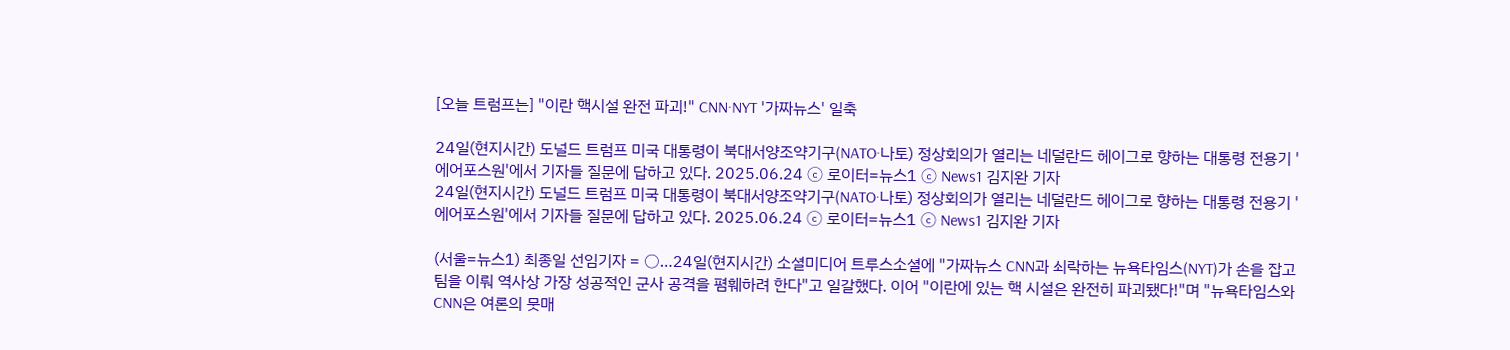[오늘 트럼프는] "이란 핵시설 완전 파괴!" CNN·NYT '가짜뉴스' 일축

24일(현지시간) 도널드 트럼프 미국 대통령이 북대서양조약기구(NATO·나토) 정상회의가 열리는 네덜란드 헤이그로 향하는 대통령 전용기 '에어포스원'에서 기자들 질문에 답하고 있다. 2025.06.24 ⓒ 로이터=뉴스1 ⓒ News1 김지완 기자
24일(현지시간) 도널드 트럼프 미국 대통령이 북대서양조약기구(NATO·나토) 정상회의가 열리는 네덜란드 헤이그로 향하는 대통령 전용기 '에어포스원'에서 기자들 질문에 답하고 있다. 2025.06.24 ⓒ 로이터=뉴스1 ⓒ News1 김지완 기자

(서울=뉴스1) 최종일 선임기자 = ○…24일(현지시간) 소셜미디어 트루스소셜에 "가짜뉴스 CNN과 쇠락하는 뉴욕타임스(NYT)가 손을 잡고 팀을 이뤄 역사상 가장 성공적인 군사 공격을 폄훼하려 한다"고 일갈했다. 이어 "이란에 있는 핵 시설은 완전히 파괴됐다!"며 "뉴욕타임스와 CNN은 여론의 뭇매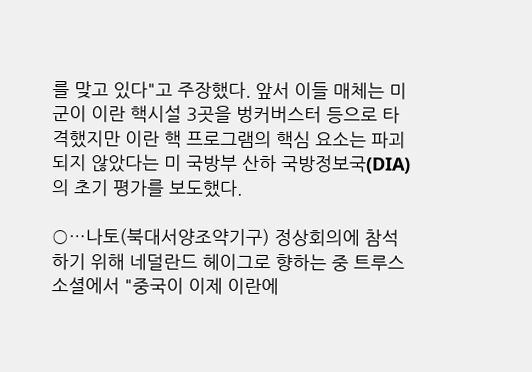를 맞고 있다"고 주장했다. 앞서 이들 매체는 미군이 이란 핵시설 3곳을 벙커버스터 등으로 타격했지만 이란 핵 프로그램의 핵심 요소는 파괴되지 않았다는 미 국방부 산하 국방정보국(DIA)의 초기 평가를 보도했다.

○…나토(북대서양조약기구) 정상회의에 참석하기 위해 네덜란드 헤이그로 향하는 중 트루스소셜에서 "중국이 이제 이란에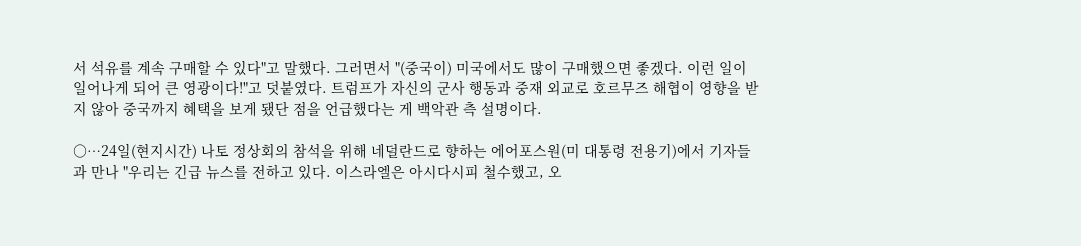서 석유를 계속 구매할 수 있다"고 말했다. 그러면서 "(중국이) 미국에서도 많이 구매했으면 좋겠다. 이런 일이 일어나게 되어 큰 영광이다!"고 덧붙였다. 트럼프가 자신의 군사 행동과 중재 외교로 호르무즈 해협이 영향을 받지 않아 중국까지 혜택을 보게 됐단 점을 언급했다는 게 백악관 측 설명이다.

○…24일(현지시간) 나토 정상회의 참석을 위해 네덜란드로 향하는 에어포스원(미 대통령 전용기)에서 기자들과 만나 "우리는 긴급 뉴스를 전하고 있다. 이스라엘은 아시다시피 철수했고, 오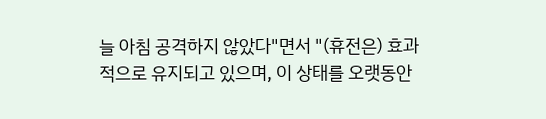늘 아침 공격하지 않았다"면서 "(휴전은) 효과적으로 유지되고 있으며, 이 상태를 오랫동안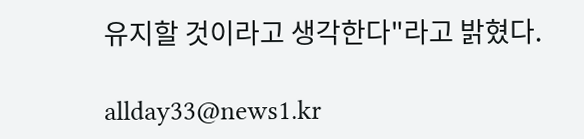유지할 것이라고 생각한다"라고 밝혔다.

allday33@news1.kr